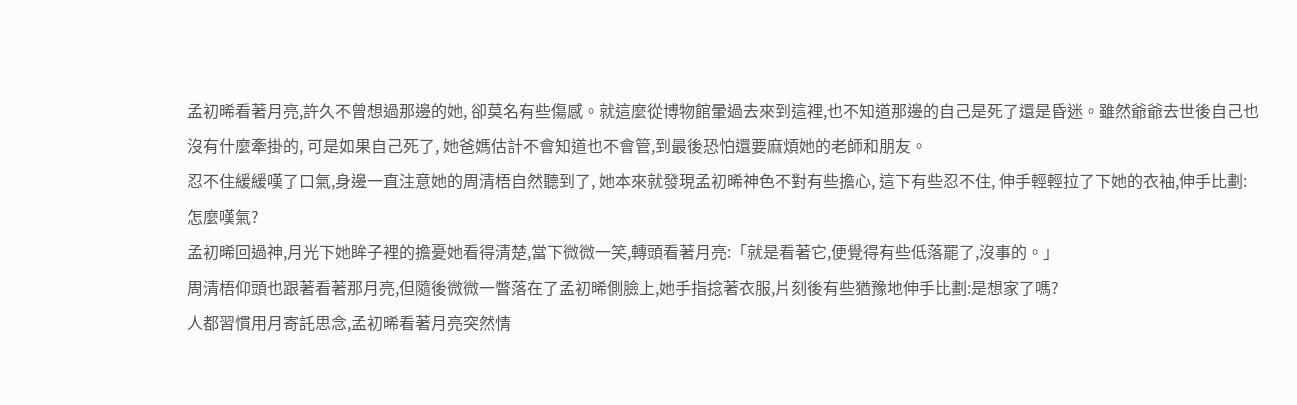孟初晞看著月亮,許久不曾想過那邊的她, 卻莫名有些傷感。就這麼從博物館暈過去來到這裡,也不知道那邊的自己是死了還是昏迷。雖然爺爺去世後自己也沒有什麼牽掛的, 可是如果自己死了, 她爸媽估計不會知道也不會管,到最後恐怕還要麻煩她的老師和朋友。
忍不住緩緩嘆了口氣,身邊一直注意她的周清梧自然聽到了, 她本來就發現孟初晞神色不對有些擔心, 這下有些忍不住, 伸手輕輕拉了下她的衣袖,伸手比劃:怎麼嘆氣?
孟初晞回過神,月光下她眸子裡的擔憂她看得清楚,當下微微一笑,轉頭看著月亮:「就是看著它,便覺得有些低落罷了,沒事的。」
周清梧仰頭也跟著看著那月亮,但隨後微微一瞥落在了孟初晞側臉上,她手指捻著衣服,片刻後有些猶豫地伸手比劃:是想家了嗎?
人都習慣用月寄託思念,孟初晞看著月亮突然情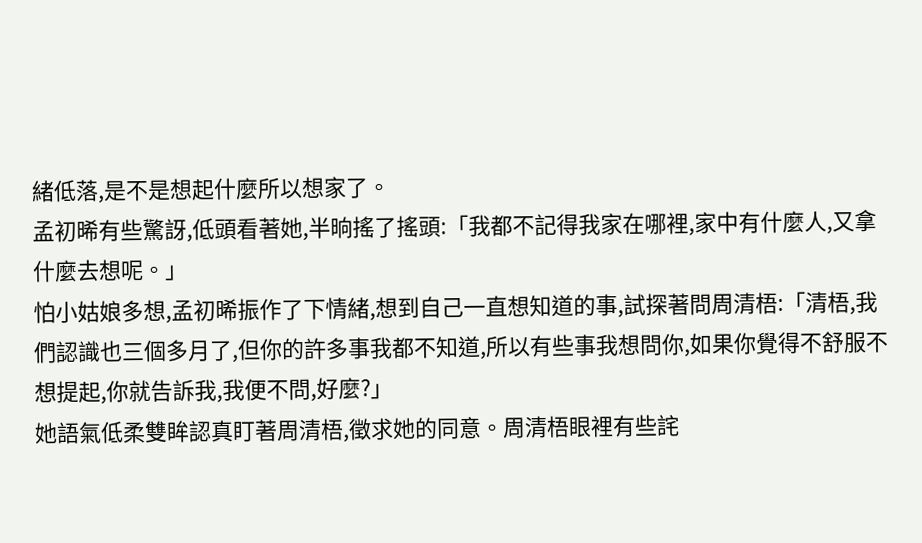緒低落,是不是想起什麼所以想家了。
孟初晞有些驚訝,低頭看著她,半晌搖了搖頭:「我都不記得我家在哪裡,家中有什麼人,又拿什麼去想呢。」
怕小姑娘多想,孟初晞振作了下情緒,想到自己一直想知道的事,試探著問周清梧:「清梧,我們認識也三個多月了,但你的許多事我都不知道,所以有些事我想問你,如果你覺得不舒服不想提起,你就告訴我,我便不問,好麼?」
她語氣低柔雙眸認真盯著周清梧,徵求她的同意。周清梧眼裡有些詫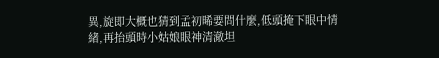異,旋即大概也猜到孟初晞要問什麼,低頭掩下眼中情緒,再抬頭時小姑娘眼神清澈坦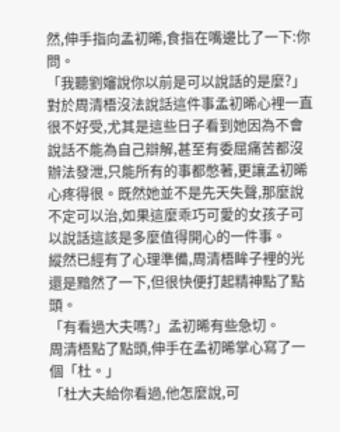然,伸手指向孟初晞,食指在嘴邊比了一下:你問。
「我聽劉嬸說你以前是可以說話的是麼?」對於周清梧沒法說話這件事孟初晞心裡一直很不好受,尤其是這些日子看到她因為不會說話不能為自己辯解,甚至有委屈痛苦都沒辦法發泄,只能所有的事都憋著,更讓孟初晞心疼得很。既然她並不是先天失聲,那麼說不定可以治,如果這麼乖巧可愛的女孩子可以說話這該是多麼值得開心的一件事。
縱然已經有了心理準備,周清梧眸子裡的光還是黯然了一下,但很快便打起精神點了點頭。
「有看過大夫嗎?」孟初晞有些急切。
周清梧點了點頭,伸手在孟初晞掌心寫了一個「杜。」
「杜大夫給你看過,他怎麼說,可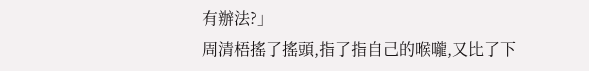有辦法?」
周清梧搖了搖頭,指了指自己的喉嚨,又比了下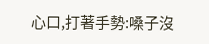心口,打著手勢:嗓子沒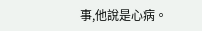事,他說是心病。